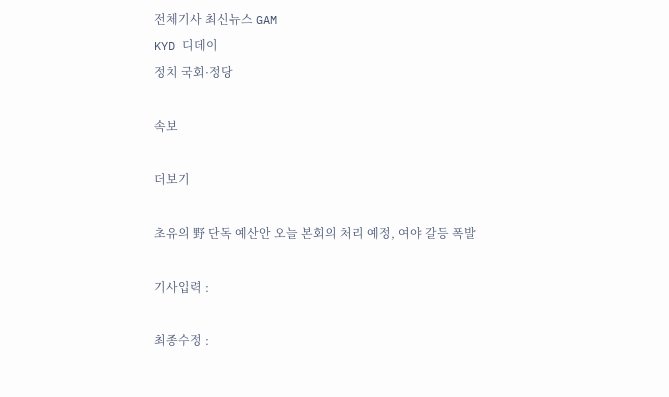전체기사 최신뉴스 GAM
KYD 디데이
정치 국회·정당

속보

더보기

초유의 野 단독 예산안 오늘 본회의 처리 예정, 여야 갈등 폭발

기사입력 :

최종수정 :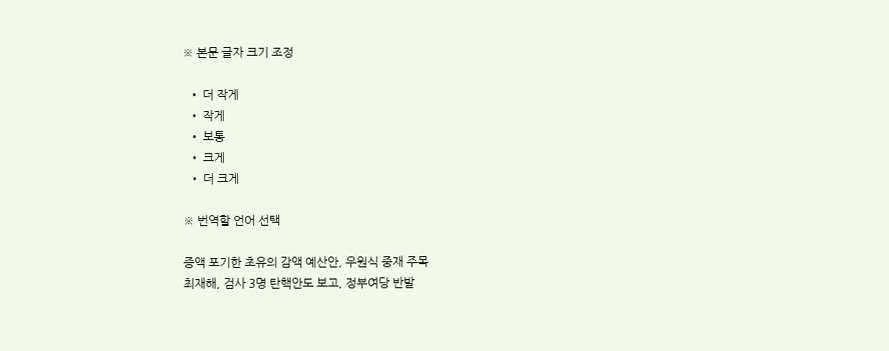※ 본문 글자 크기 조정

  • 더 작게
  • 작게
  • 보통
  • 크게
  • 더 크게

※ 번역할 언어 선택

증액 포기한 초유의 감액 예산안, 우원식 중재 주목
최재해, 검사 3명 탄핵안도 보고, 정부여당 반발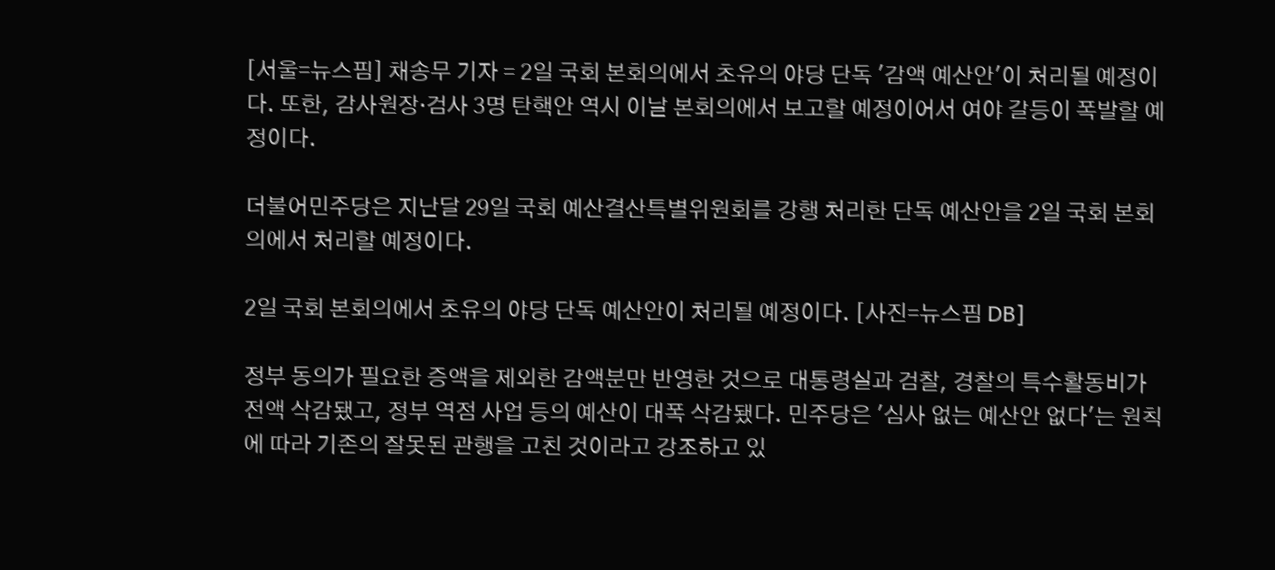[서울=뉴스핌] 채송무 기자 = 2일 국회 본회의에서 초유의 야당 단독 '감액 예산안'이 처리될 예정이다. 또한, 감사원장·검사 3명 탄핵안 역시 이날 본회의에서 보고할 예정이어서 여야 갈등이 폭발할 예정이다.

더불어민주당은 지난달 29일 국회 예산결산특별위원회를 강행 처리한 단독 예산안을 2일 국회 본회의에서 처리할 예정이다.

2일 국회 본회의에서 초유의 야당 단독 예산안이 처리될 예정이다. [사진=뉴스핌 DB]

정부 동의가 필요한 증액을 제외한 감액분만 반영한 것으로 대통령실과 검찰, 경찰의 특수활동비가 전액 삭감됐고, 정부 역점 사업 등의 예산이 대폭 삭감됐다. 민주당은 '심사 없는 예산안 없다'는 원칙에 따라 기존의 잘못된 관행을 고친 것이라고 강조하고 있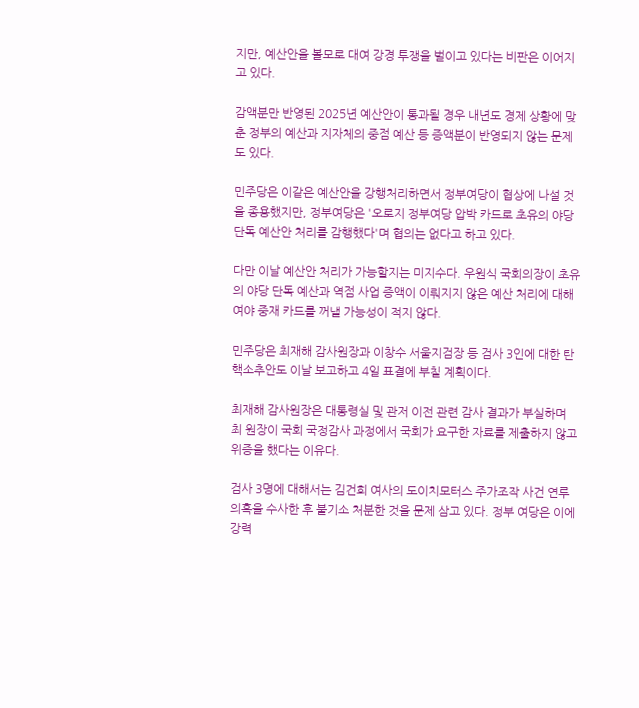지만, 예산안을 볼모로 대여 강경 투쟁을 벌이고 있다는 비판은 이어지고 있다.

감액분만 반영된 2025년 예산안이 통과될 경우 내년도 경제 상황에 맞춘 정부의 예산과 지자체의 중점 예산 등 증액분이 반영되지 않는 문제도 있다.

민주당은 이같은 예산안을 강행처리하면서 정부여당이 협상에 나설 것을 종용했지만, 정부여당은 '오로지 정부여당 압박 카드로 초유의 야당 단독 예산안 처리를 감행했다'며 협의는 없다고 하고 있다.

다만 이날 예산안 처리가 가능할지는 미지수다. 우원식 국회의장이 초유의 야당 단독 예산과 역점 사업 증액이 이뤄지지 않은 예산 처리에 대해 여야 중재 카드를 꺼낼 가능성이 적지 않다.

민주당은 최재해 감사원장과 이창수 서울지검장 등 검사 3인에 대한 탄핵소추안도 이날 보고하고 4일 표결에 부칠 계획이다.

최재해 감사원장은 대통령실 및 관저 이전 관련 감사 결과가 부실하며 최 원장이 국회 국정감사 과정에서 국회가 요구한 자료를 제출하지 않고 위증을 했다는 이유다.

검사 3명에 대해서는 김건희 여사의 도이치모터스 주가조작 사건 연루 의혹을 수사한 후 불기소 처분한 것을 문제 삼고 있다. 정부 여당은 이에 강력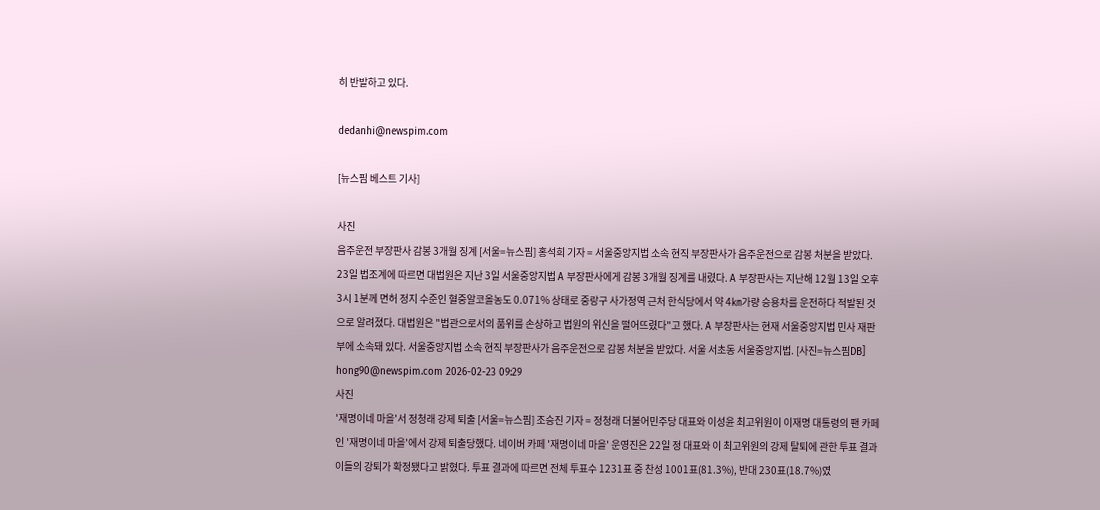히 반발하고 있다.

dedanhi@newspim.com

[뉴스핌 베스트 기사]

사진
음주운전 부장판사 감봉 3개월 징계 [서울=뉴스핌] 홍석희 기자 = 서울중앙지법 소속 현직 부장판사가 음주운전으로 감봉 처분을 받았다. 23일 법조계에 따르면 대법원은 지난 3일 서울중앙지법 A 부장판사에게 감봉 3개월 징계를 내렸다. A 부장판사는 지난해 12월 13일 오후 3시 1분께 면허 정지 수준인 혈중알코올농도 0.071% 상태로 중랑구 사가정역 근처 한식당에서 약 4㎞가량 승용차를 운전하다 적발된 것으로 알려졌다. 대법원은 "법관으로서의 품위를 손상하고 법원의 위신을 떨어뜨렸다"고 했다. A 부장판사는 현재 서울중앙지법 민사 재판부에 소속돼 있다. 서울중앙지법 소속 현직 부장판사가 음주운전으로 감봉 처분을 받았다. 서울 서초동 서울중앙지법. [사진=뉴스핌DB] hong90@newspim.com 2026-02-23 09:29
사진
'재명이네 마을'서 정청래 강제 퇴출 [서울=뉴스핌] 조승진 기자 = 정청래 더불어민주당 대표와 이성윤 최고위원이 이재명 대통령의 팬 카페인 '재명이네 마을'에서 강제 퇴출당했다. 네이버 카페 '재명이네 마을' 운영진은 22일 정 대표와 이 최고위원의 강제 탈퇴에 관한 투표 결과 이들의 강퇴가 확정됐다고 밝혔다. 투표 결과에 따르면 전체 투표수 1231표 중 찬성 1001표(81.3%), 반대 230표(18.7%)였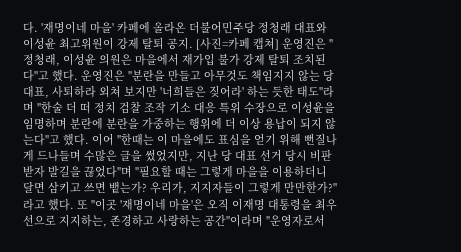다. '재명이네 마을' 카페에 올라온 더불어민주당 정청래 대표와 이성윤 최고위원이 강제 탈퇴 공지. [사진=카페 캡쳐] 운영진은 "정청래, 이성윤 의원은 마을에서 재가입 불가 강제 탈퇴 조치된다"고 했다. 운영진은 "분란을 만들고 아무것도 책임지지 않는 당 대표, 사퇴하라 외쳐 보지만 '너희들은 짖어라' 하는 듯한 태도"라며 "한술 더 떠 정치 검찰 조작 기소 대응 특위 수장으로 이성윤을 임명하며 분란에 분란을 가중하는 행위에 더 이상 용납이 되지 않는다"고 했다. 이어 "한때는 이 마을에도 표심을 얻기 위해 뻔질나게 드나들며 수많은 글을 썼었지만, 지난 당 대표 선거 당시 비판받자 발길을 끊었다"며 "필요할 때는 그렇게 마을을 이용하더니 달면 삼키고 쓰면 뱉는가? 우리가, 지지자들이 그렇게 만만한가?"라고 했다. 또 "이곳 '재명이네 마을'은 오직 이재명 대통령을 최우선으로 지지하는, 존경하고 사랑하는 공간"이라며 "운영자로서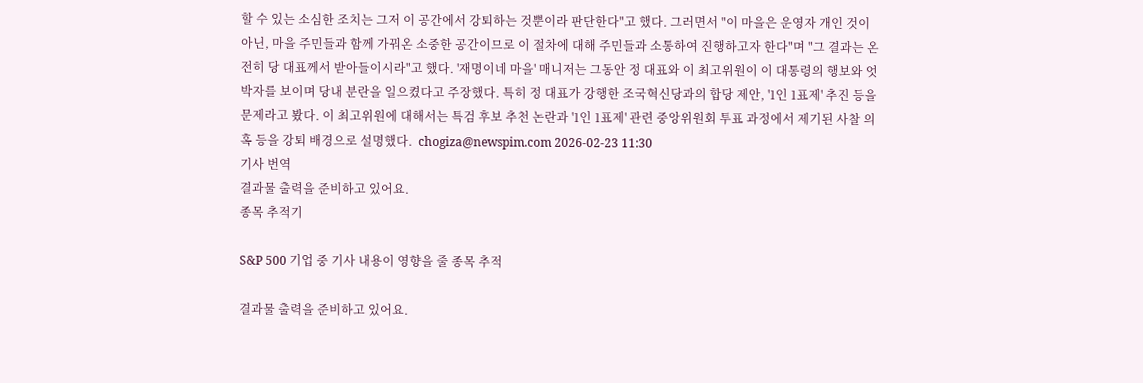할 수 있는 소심한 조치는 그저 이 공간에서 강퇴하는 것뿐이라 판단한다"고 했다. 그러면서 "이 마을은 운영자 개인 것이 아닌, 마을 주민들과 함께 가꿔온 소중한 공간이므로 이 절차에 대해 주민들과 소통하여 진행하고자 한다"며 "그 결과는 온전히 당 대표께서 받아들이시라"고 했다. '재명이네 마을' 매니저는 그동안 정 대표와 이 최고위원이 이 대통령의 행보와 엇박자를 보이며 당내 분란을 일으켰다고 주장했다. 특히 정 대표가 강행한 조국혁신당과의 합당 제안, '1인 1표제' 추진 등을 문제라고 봤다. 이 최고위원에 대해서는 특검 후보 추천 논란과 '1인 1표제' 관련 중앙위원회 투표 과정에서 제기된 사찰 의혹 등을 강퇴 배경으로 설명했다.  chogiza@newspim.com 2026-02-23 11:30
기사 번역
결과물 출력을 준비하고 있어요.
종목 추적기

S&P 500 기업 중 기사 내용이 영향을 줄 종목 추적

결과물 출력을 준비하고 있어요.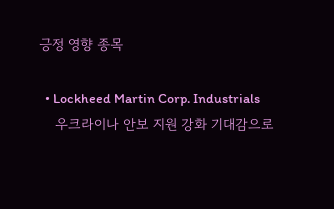긍정 영향 종목

  • Lockheed Martin Corp. Industrials
    우크라이나 안보 지원 강화 기대감으로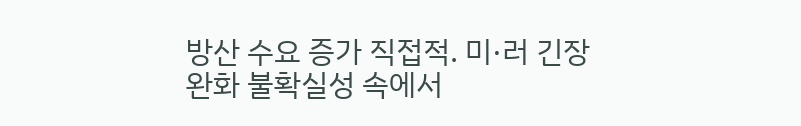방산 수요 증가 직접적. 미·러 긴장 완화 불확실성 속에서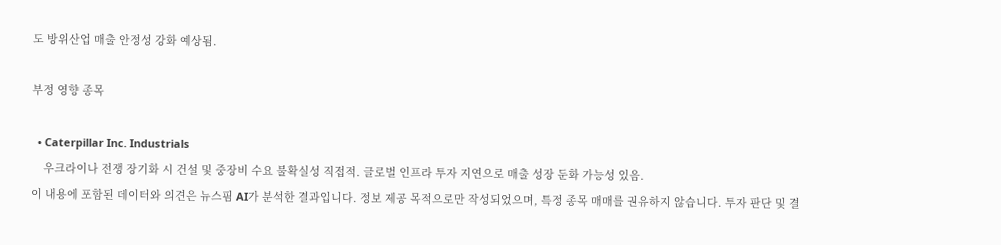도 방위산업 매출 안정성 강화 예상됨.

부정 영향 종목

  • Caterpillar Inc. Industrials
    우크라이나 전쟁 장기화 시 건설 및 중장비 수요 불확실성 직접적. 글로벌 인프라 투자 지연으로 매출 성장 둔화 가능성 있음.
이 내용에 포함된 데이터와 의견은 뉴스핌 AI가 분석한 결과입니다. 정보 제공 목적으로만 작성되었으며, 특정 종목 매매를 권유하지 않습니다. 투자 판단 및 결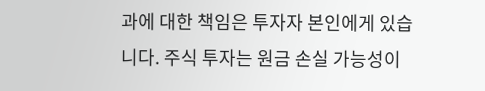과에 대한 책임은 투자자 본인에게 있습니다. 주식 투자는 원금 손실 가능성이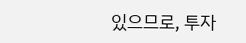있으므로, 투자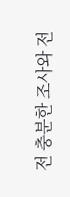전 충분한 조사와 전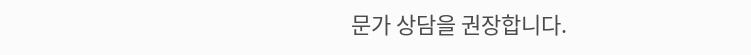문가 상담을 권장합니다.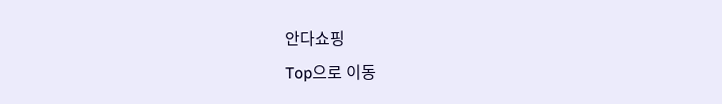안다쇼핑
Top으로 이동